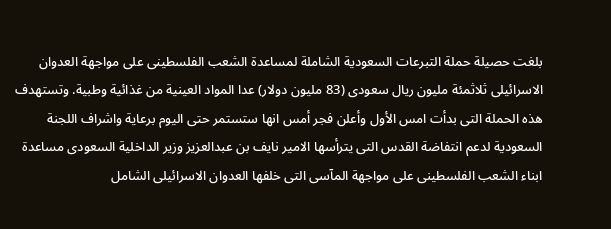بلغت حصيلة حملة التبرعات السعودية الشاملة لمساعدة الشعب الفلسطينى على مواجهة العدوان الاسرائيلى ثلاثمئة مليون ريال سعودى (83 مليون دولار) عدا المواد العينية من غذائية وطبية. وتستهدف هذه الحملة التى بدأت امس الأول وأعلن فجر أمس انها ستستمر حتى اليوم برعاية واشراف اللجنة السعودية لدعم انتفاضة القدس التى يترأسها الامير نايف بن عبدالعزيز وزير الداخلية السعودى مساعدة ابناء الشعب الفلسطينى على مواجهة المآسى التى خلفها العدوان الاسرائيلى الشامل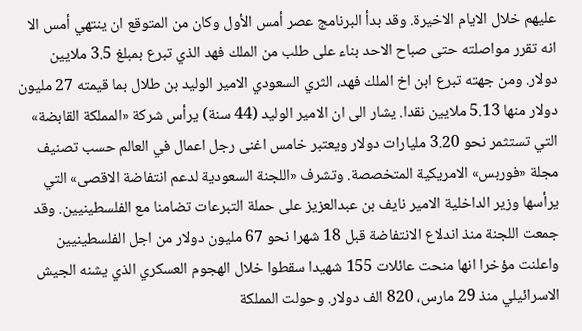عليهم خلال الايام الاخيرة. وقد بدأ البرنامج عصر أمس الأول وكان من المتوقع ان ينتهي أمس الا انه تقرر مواصلته حتى صباح الاحد بناء على طلب من الملك فهد الذي تبرع بمبلغ 3.5 ملايين دولار. ومن جهته تبرع ابن اخ الملك فهد، الثري السعودي الامير الوليد بن طلال بما قيمته 27 مليون دولار منها 5.13 ملايين نقدا. يشار الى ان الامير الوليد (44 سنة) يرأس شركة «المملكة القابضة» التي تستثمر نحو 3.20 مليارات دولار ويعتبر خامس اغنى رجل اعمال في العالم حسب تصنيف مجلة «فوربس» الامريكية المتخصصة. وتشرف «اللجنة السعودية لدعم انتفاضة الاقصى» التي يرأسها وزير الداخلية الامير نايف بن عبدالعزيز على حملة التبرعات تضامنا مع الفلسطينيين. وقد جمعت اللجنة منذ اندلاع الانتفاضة قبل 18 شهرا نحو 67 مليون دولار من اجل الفلسطينيين واعلنت مؤخرا انها منحت عائلات 155 شهيدا سقطوا خلال الهجوم العسكري الذي يشنه الجيش الاسرائيلي منذ 29 مارس، 820 الف دولار. وحولت المملكة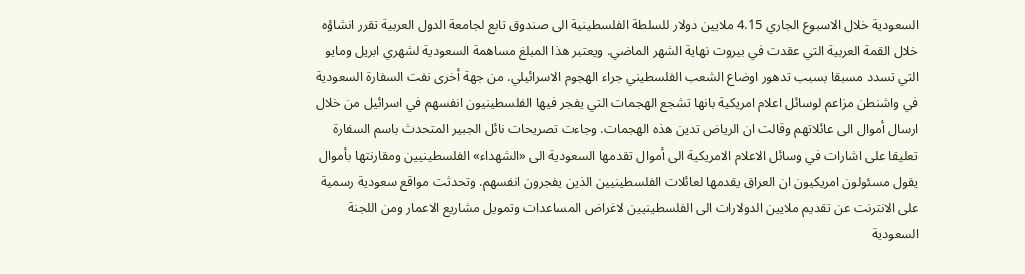السعودية خلال الاسبوع الجاري 4.15 ملايين دولار للسلطة الفلسطينية الى صندوق تابع لجامعة الدول العربية تقرر انشاؤه خلال القمة العربية التي عقدت في بيروت نهاية الشهر الماضي. ويعتبر هذا المبلغ مساهمة السعودية لشهري ابريل ومايو التي تسدد مسبقا بسبب تدهور اوضاع الشعب الفلسطيني جراء الهجوم الاسرائيلي. من جهة أخرى نفت السفارة السعودية في واشنطن مزاعم لوسائل اعلام امريكية بانها تشجع الهجمات التي يفجر فيها الفلسطينيون انفسهم في اسرائيل من خلال ارسال أموال الى عائلاتهم وقالت ان الرياض تدين هذه الهجمات. وجاءت تصريحات نائل الجبير المتحدث باسم السفارة تعليقا على اشارات في وسائل الاعلام الامريكية الى أموال تقدمها السعودية الى «الشهداء» الفلسطينيين ومقارنتها بأموال يقول مسئولون امريكيون ان العراق يقدمها لعائلات الفلسطينيين الذين يفجرون انفسهم. وتحدثت مواقع سعودية رسمية على الانترنت عن تقديم ملايين الدولارات الى الفلسطينيين لاغراض المساعدات وتمويل مشاريع الاعمار ومن اللجنة السعودية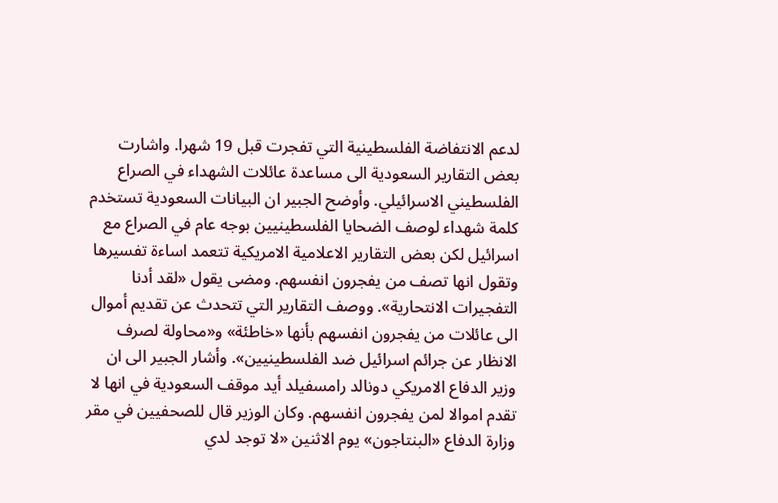لدعم الانتفاضة الفلسطينية التي تفجرت قبل 19 شهرا. واشارت بعض التقارير السعودية الى مساعدة عائلات الشهداء في الصراع الفلسطيني الاسرائيلي. وأوضح الجبير ان البيانات السعودية تستخدم كلمة شهداء لوصف الضحايا الفلسطينيين بوجه عام في الصراع مع اسرائيل لكن بعض التقارير الاعلامية الامريكية تتعمد اساءة تفسيرها وتقول انها تصف من يفجرون انفسهم. ومضى يقول «لقد أدنا التفجيرات الانتحارية». ووصف التقارير التي تتحدث عن تقديم أموال الى عائلات من يفجرون انفسهم بأنها «خاطئة» و«محاولة لصرف الانظار عن جرائم اسرائيل ضد الفلسطينيين». وأشار الجبير الى ان وزير الدفاع الامريكي دونالد رامسفيلد أيد موقف السعودية في انها لا تقدم اموالا لمن يفجرون انفسهم. وكان الوزير قال للصحفيين في مقر وزارة الدفاع «البنتاجون» يوم الاثنين «لا توجد لدي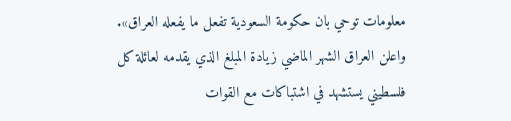معلومات توحي بان حكومة السعودية تفعل ما يفعله العراق». واعلن العراق الشهر الماضي زيادة المبلغ الذي يقدمه لعائلة كل فلسطيني يستشهد في اشتباكات مع القوات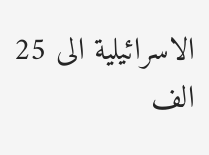الاسرائيلية الى 25 الف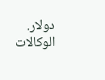دولار. الوكالات